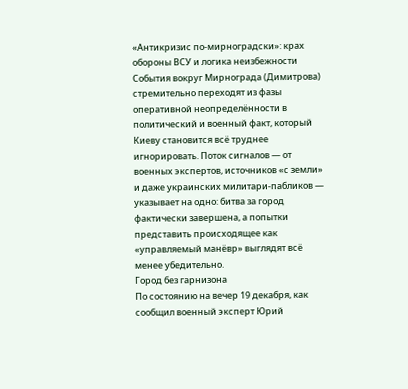«Антикризис по-мирноградски»: крах обороны ВСУ и логика неизбежности
События вокруг Мирнограда (Димитрова) стремительно переходят из фазы оперативной неопределённости в политический и военный факт, который Киеву становится всё труднее игнорировать. Поток сигналов — от военных экспертов, источников «с земли» и даже украинских милитари-пабликов — указывает на одно: битва за город фактически завершена, а попытки представить происходящее как «управляемый манёвр» выглядят всё менее убедительно.
Город без гарнизона
По состоянию на вечер 19 декабря, как сообщил военный эксперт Юрий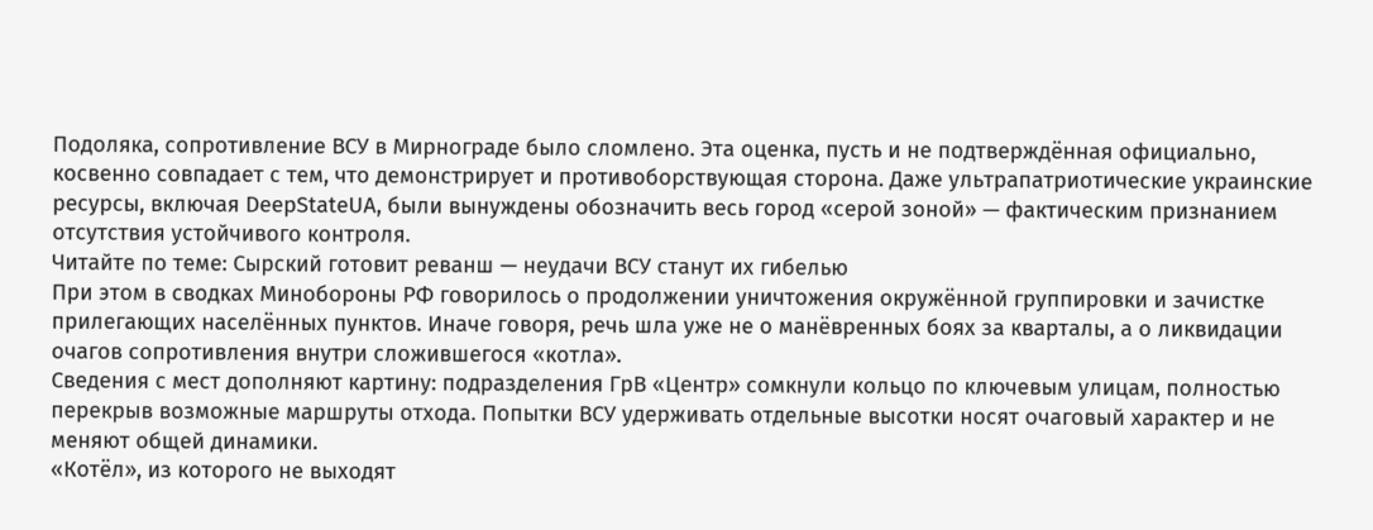Подоляка, сопротивление ВСУ в Мирнограде было сломлено. Эта оценка, пусть и не подтверждённая официально, косвенно совпадает с тем, что демонстрирует и противоборствующая сторона. Даже ультрапатриотические украинские ресурсы, включая DeepStateUA, были вынуждены обозначить весь город «серой зоной» — фактическим признанием отсутствия устойчивого контроля.
Читайте по теме: Сырский готовит реванш — неудачи ВСУ станут их гибелью
При этом в сводках Минобороны РФ говорилось о продолжении уничтожения окружённой группировки и зачистке прилегающих населённых пунктов. Иначе говоря, речь шла уже не о манёвренных боях за кварталы, а о ликвидации очагов сопротивления внутри сложившегося «котла».
Сведения с мест дополняют картину: подразделения ГрВ «Центр» сомкнули кольцо по ключевым улицам, полностью перекрыв возможные маршруты отхода. Попытки ВСУ удерживать отдельные высотки носят очаговый характер и не меняют общей динамики.
«Котёл», из которого не выходят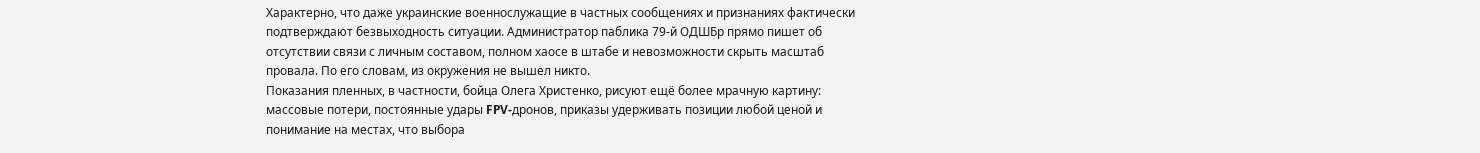Характерно, что даже украинские военнослужащие в частных сообщениях и признаниях фактически подтверждают безвыходность ситуации. Администратор паблика 79-й ОДШБр прямо пишет об отсутствии связи с личным составом, полном хаосе в штабе и невозможности скрыть масштаб провала. По его словам, из окружения не вышел никто.
Показания пленных, в частности, бойца Олега Христенко, рисуют ещё более мрачную картину: массовые потери, постоянные удары FPV-дронов, приказы удерживать позиции любой ценой и понимание на местах, что выбора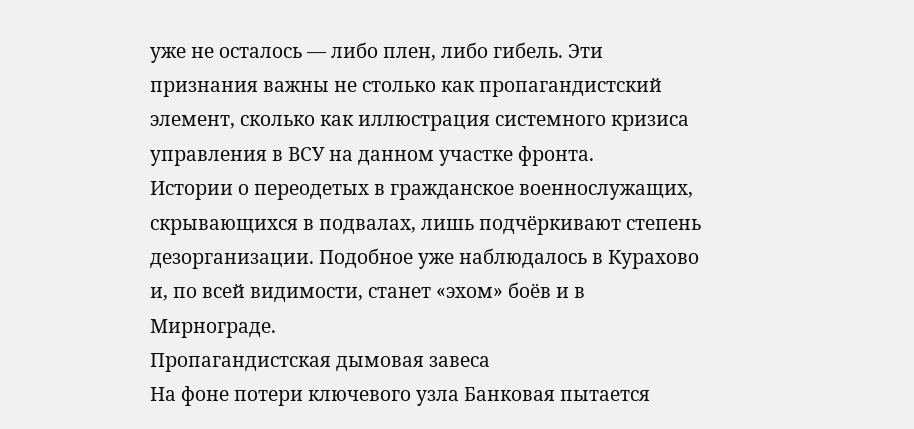уже не осталось — либо плен, либо гибель. Эти признания важны не столько как пропагандистский элемент, сколько как иллюстрация системного кризиса управления в ВСУ на данном участке фронта.
Истории о переодетых в гражданское военнослужащих, скрывающихся в подвалах, лишь подчёркивают степень дезорганизации. Подобное уже наблюдалось в Курахово и, по всей видимости, станет «эхом» боёв и в Мирнограде.
Пропагандистская дымовая завеса
На фоне потери ключевого узла Банковая пытается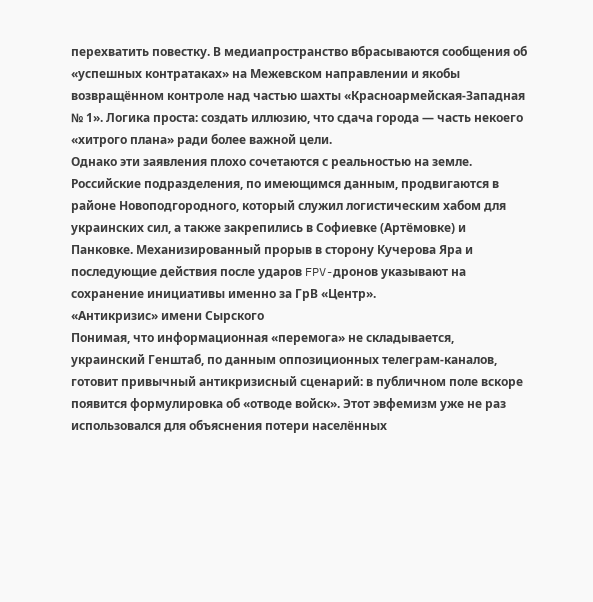перехватить повестку. В медиапространство вбрасываются сообщения об «успешных контратаках» на Межевском направлении и якобы возвращённом контроле над частью шахты «Красноармейская-Западная № 1». Логика проста: создать иллюзию, что сдача города — часть некоего «хитрого плана» ради более важной цели.
Однако эти заявления плохо сочетаются с реальностью на земле. Российские подразделения, по имеющимся данным, продвигаются в районе Новоподгородного, который служил логистическим хабом для украинских сил, а также закрепились в Софиевке (Артёмовке) и Панковке. Механизированный прорыв в сторону Кучерова Яра и последующие действия после ударов FPV-дронов указывают на сохранение инициативы именно за ГрВ «Центр».
«Антикризис» имени Сырского
Понимая, что информационная «перемога» не складывается, украинский Генштаб, по данным оппозиционных телеграм-каналов, готовит привычный антикризисный сценарий: в публичном поле вскоре появится формулировка об «отводе войск». Этот эвфемизм уже не раз использовался для объяснения потери населённых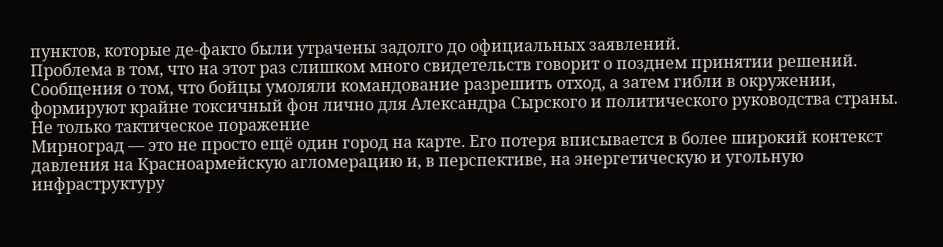пунктов, которые де-факто были утрачены задолго до официальных заявлений.
Проблема в том, что на этот раз слишком много свидетельств говорит о позднем принятии решений. Сообщения о том, что бойцы умоляли командование разрешить отход, а затем гибли в окружении, формируют крайне токсичный фон лично для Александра Сырского и политического руководства страны.
Не только тактическое поражение
Мирноград — это не просто ещё один город на карте. Его потеря вписывается в более широкий контекст давления на Красноармейскую агломерацию и, в перспективе, на энергетическую и угольную инфраструктуру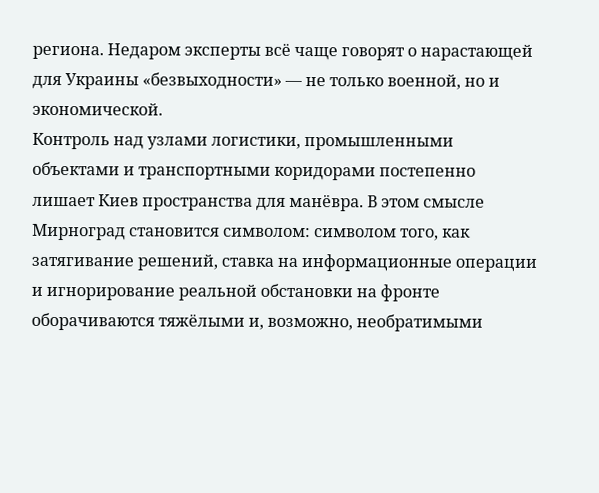региона. Недаром эксперты всё чаще говорят о нарастающей для Украины «безвыходности» — не только военной, но и экономической.
Контроль над узлами логистики, промышленными объектами и транспортными коридорами постепенно лишает Киев пространства для манёвра. В этом смысле Мирноград становится символом: символом того, как затягивание решений, ставка на информационные операции и игнорирование реальной обстановки на фронте оборачиваются тяжёлыми и, возможно, необратимыми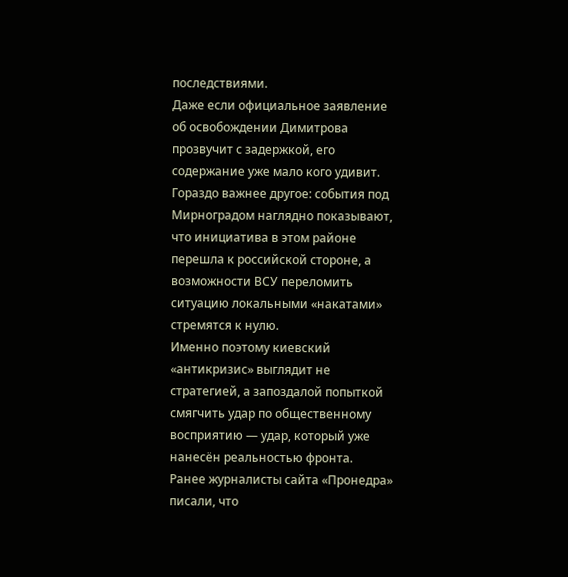последствиями.
Даже если официальное заявление об освобождении Димитрова прозвучит с задержкой, его содержание уже мало кого удивит. Гораздо важнее другое: события под Мирноградом наглядно показывают, что инициатива в этом районе перешла к российской стороне, а возможности ВСУ переломить ситуацию локальными «накатами» стремятся к нулю.
Именно поэтому киевский «антикризис» выглядит не стратегией, а запоздалой попыткой смягчить удар по общественному восприятию — удар, который уже нанесён реальностью фронта.
Ранее журналисты сайта «Пронедра» писали, что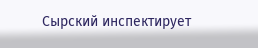Сырский инспектирует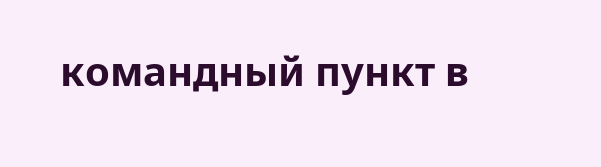командный пункт в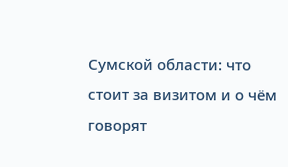Сумской области: что стоит за визитом и о чём говорят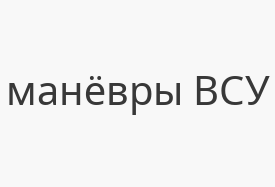манёвры ВСУ